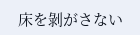床を剝がさない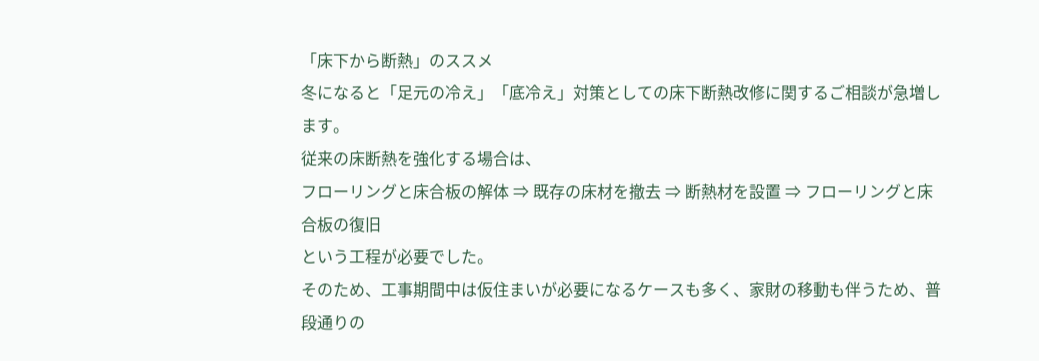「床下から断熱」のススメ
冬になると「足元の冷え」「底冷え」対策としての床下断熱改修に関するご相談が急増します。
従来の床断熱を強化する場合は、
フローリングと床合板の解体 ⇒ 既存の床材を撤去 ⇒ 断熱材を設置 ⇒ フローリングと床合板の復旧
という工程が必要でした。
そのため、工事期間中は仮住まいが必要になるケースも多く、家財の移動も伴うため、普段通りの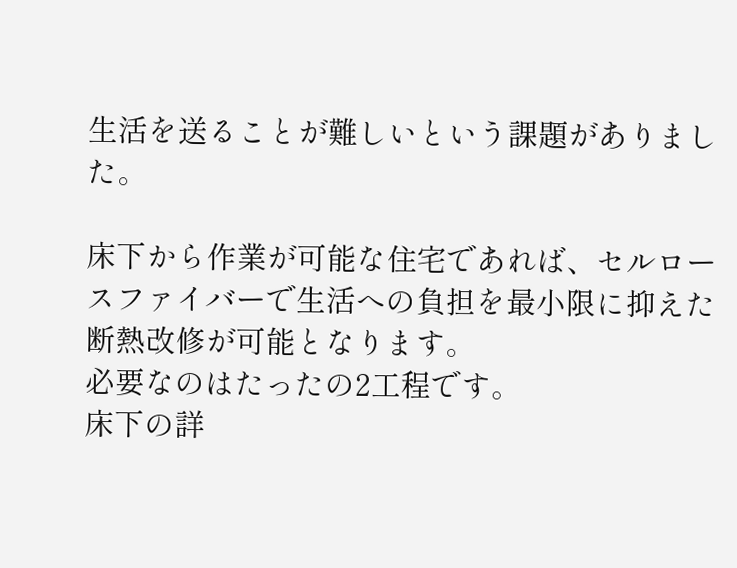生活を送ることが難しいという課題がありました。

床下から作業が可能な住宅であれば、セルロースファイバーで生活への負担を最小限に抑えた断熱改修が可能となります。
必要なのはたったの2工程です。
床下の詳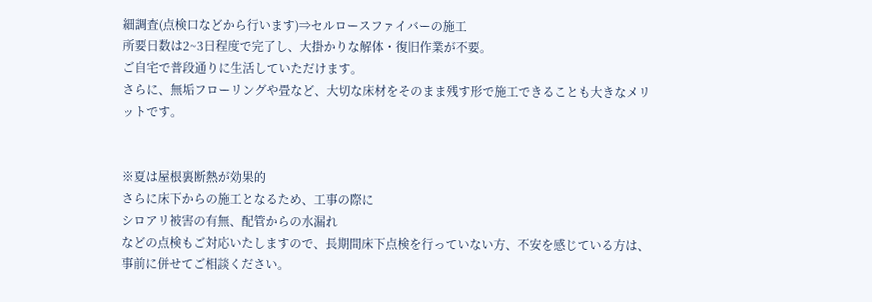細調査(点検口などから行います)⇒セルロースファイバーの施工
所要日数は2~3日程度で完了し、大掛かりな解体・復旧作業が不要。
ご自宅で普段通りに生活していただけます。
さらに、無垢フローリングや畳など、大切な床材をそのまま残す形で施工できることも大きなメリットです。


※夏は屋根裏断熱が効果的
さらに床下からの施工となるため、工事の際に
シロアリ被害の有無、配管からの水漏れ
などの点検もご対応いたしますので、長期間床下点検を行っていない方、不安を感じている方は、事前に併せてご相談ください。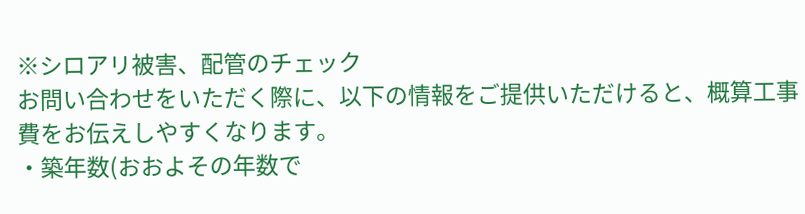※シロアリ被害、配管のチェック
お問い合わせをいただく際に、以下の情報をご提供いただけると、概算工事費をお伝えしやすくなります。
・築年数(おおよその年数で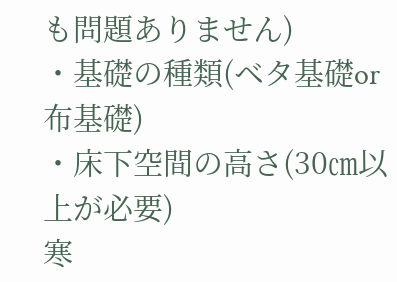も問題ありません)
・基礎の種類(ベタ基礎or布基礎)
・床下空間の高さ(30㎝以上が必要)
寒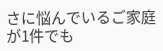さに悩んでいるご家庭が1件でも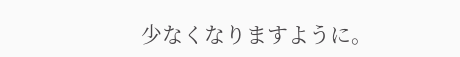少なくなりますように。